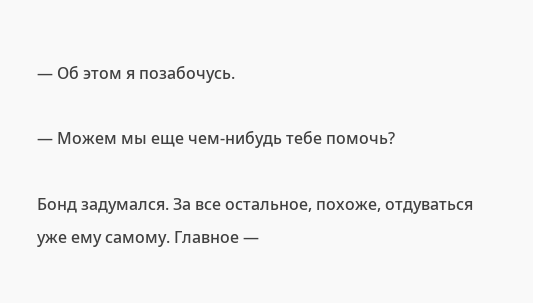— Об этом я позабочусь.

— Можем мы еще чем-нибудь тебе помочь?

Бонд задумался. За все остальное, похоже, отдуваться уже ему самому. Главное —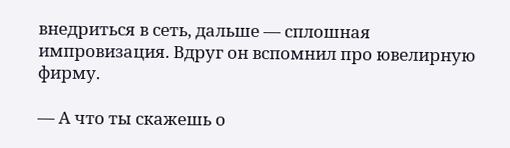внедриться в сеть, дальше — сплошная импровизация. Вдруг он вспомнил про ювелирную фирму.

— А что ты скажешь о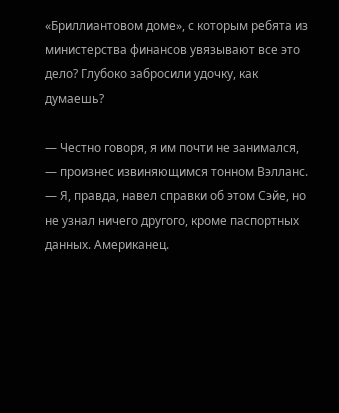«Бриллиантовом доме», с которым ребята из министерства финансов увязывают все это дело? Глубоко забросили удочку, как думаешь?

— Честно говоря, я им почти не занимался, — произнес извиняющимся тонном Вэлланс. — Я, правда, навел справки об этом Сэйе, но не узнал ничего другого, кроме паспортных данных. Американец.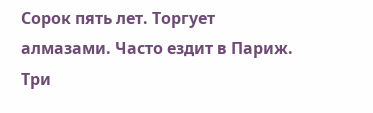Сорок пять лет. Торгует алмазами. Часто ездит в Париж. Три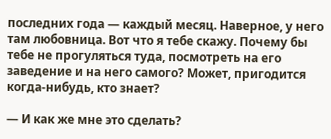последних года — каждый месяц. Наверное, у него там любовница. Вот что я тебе скажу. Почему бы тебе не прогуляться туда, посмотреть на его заведение и на него самого? Может, пригодится когда-нибудь, кто знает?

— И как же мне это сделать?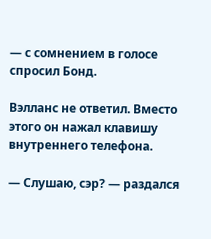— с сомнением в голосе спросил Бонд.

Вэлланс не ответил. Вместо этого он нажал клавишу внутреннего телефона.

— Слушаю, сэр? — раздался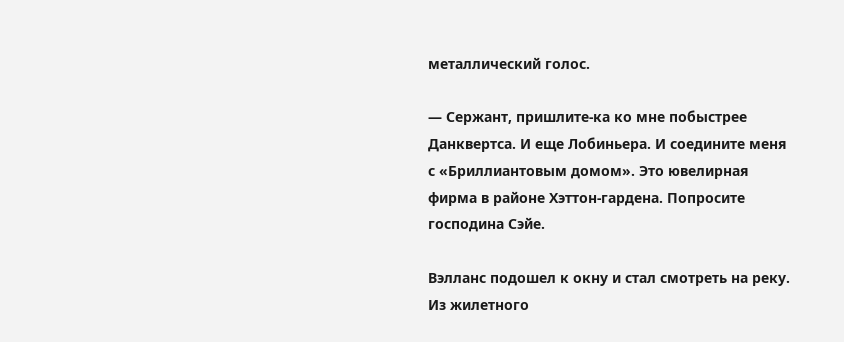металлический голос.

— Сержант, пришлите-ка ко мне побыстрее Данквертса. И еще Лобиньера. И соедините меня с «Бриллиантовым домом». Это ювелирная фирма в районе Хэттон-гардена. Попросите господина Сэйе.

Вэлланс подошел к окну и стал смотреть на реку. Из жилетного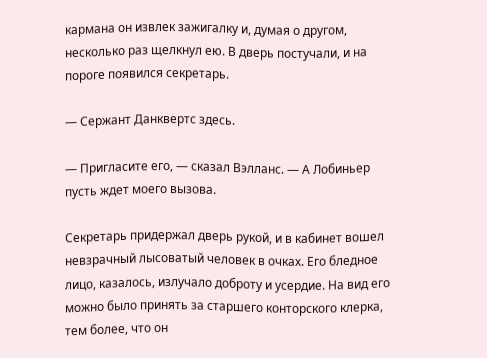кармана он извлек зажигалку и, думая о другом, несколько раз щелкнул ею. В дверь постучали, и на пороге появился секретарь.

— Сержант Данквертс здесь.

— Пригласите его, — сказал Вэлланс. — А Лобиньер пусть ждет моего вызова.

Секретарь придержал дверь рукой, и в кабинет вошел невзрачный лысоватый человек в очках. Его бледное лицо, казалось, излучало доброту и усердие. На вид его можно было принять за старшего конторского клерка, тем более, что он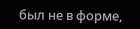был не в форме,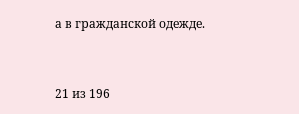а в гражданской одежде.



21 из 196